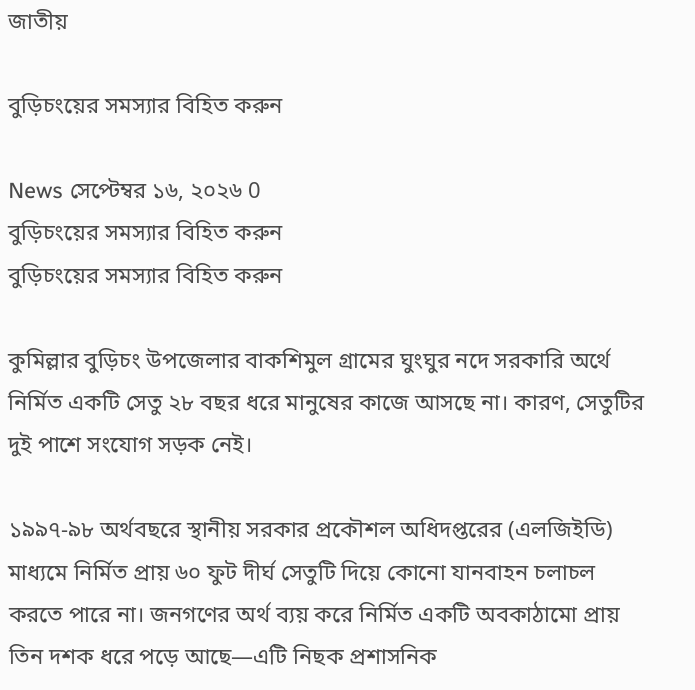জাতীয়

বুড়িচংয়ের সমস্যার বিহিত করুন

News সেপ্টেম্বর ১৬, ২০২৬ 0
বুড়িচংয়ের সমস্যার বিহিত করুন
বুড়িচংয়ের সমস্যার বিহিত করুন

কুমিল্লার বুড়িচং উপজেলার বাকশিমুল গ্রামের ঘুংঘুর নদে সরকারি অর্থে নির্মিত একটি সেতু ২৮ বছর ধরে মানুষের কাজে আসছে না। কারণ, সেতুটির দুই পাশে সংযোগ সড়ক নেই।

১৯৯৭-৯৮ অর্থবছরে স্থানীয় সরকার প্রকৌশল অধিদপ্তরের (এলজিইডি) মাধ্যমে নির্মিত প্রায় ৬০ ফুট দীর্ঘ সেতুটি দিয়ে কোনো যানবাহন চলাচল করতে পারে না। জনগণের অর্থ ব্যয় করে নির্মিত একটি অবকাঠামো প্রায় তিন দশক ধরে পড়ে আছে—এটি নিছক প্রশাসনিক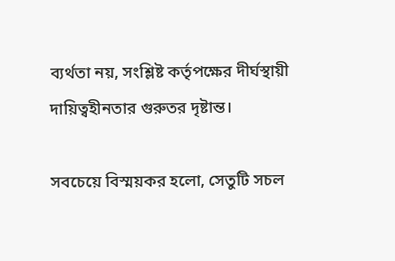ব্যর্থতা নয়, সংশ্লিষ্ট কর্তৃপক্ষের দীর্ঘস্থায়ী দায়িত্বহীনতার গুরুতর দৃষ্টান্ত।

সবচেয়ে বিস্ময়কর হলো, সেতুটি সচল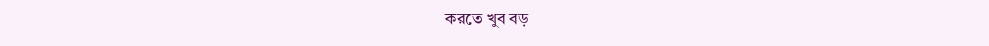করতে খুব বড়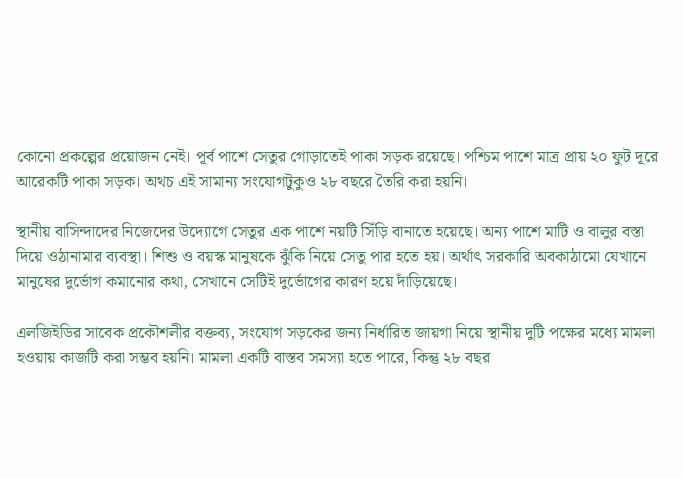কোনো প্রকল্পের প্রয়োজন নেই। পূর্ব পাশে সেতুর গোড়াতেই পাকা সড়ক রয়েছে। পশ্চিম পাশে মাত্র প্রায় ২০ ফুট দূরে আরেকটি পাকা সড়ক। অথচ এই সামান্য সংযোগটুকুও ২৮ বছরে তৈরি করা হয়নি।

স্থানীয় বাসিন্দাদের নিজেদের উদ্যোগে সেতুর এক পাশে নয়টি সিঁড়ি বানাতে হয়েছে। অন্য পাশে মাটি ও বালুর বস্তা দিয়ে ওঠানামার ব্যবস্থা। শিশু ও বয়স্ক মানুষকে ঝুঁকি নিয়ে সেতু পার হতে হয়। অর্থাৎ সরকারি অবকাঠামো যেখানে মানুষের দুর্ভোগ কমানোর কথা, সেখানে সেটিই দুর্ভোগের কারণ হয়ে দাঁড়িয়েছে।

এলজিইডির সাবেক প্রকৌশলীর বক্তব্য, সংযোগ সড়কের জন্য নির্ধারিত জায়গা নিয়ে স্থানীয় দুটি পক্ষের মধ্যে মামলা হওয়ায় কাজটি করা সম্ভব হয়নি। মামলা একটি বাস্তব সমস্যা হতে পারে, কিন্তু ২৮ বছর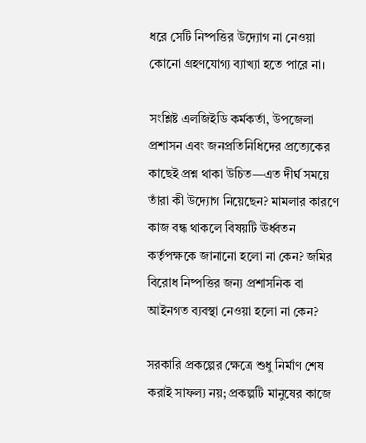ধরে সেটি নিষ্পত্তির উদ্যোগ না নেওয়া কোনো গ্রহণযোগ্য ব্যাখ্যা হতে পারে না।

সংশ্লিষ্ট এলজিইডি কর্মকর্তা, উপজেলা প্রশাসন এবং জনপ্রতিনিধিদের প্রত্যেকের কাছেই প্রশ্ন থাকা উচিত—এত দীর্ঘ সময়ে তাঁরা কী উদ্যোগ নিয়েছেন? মামলার কারণে কাজ বন্ধ থাকলে বিষয়টি ঊর্ধ্বতন কর্তৃপক্ষকে জানানো হলো না কেন? জমির বিরোধ নিষ্পত্তির জন্য প্রশাসনিক বা আইনগত ব্যবস্থা নেওয়া হলো না কেন?

সরকারি প্রকল্পের ক্ষেত্রে শুধু নির্মাণ শেষ করাই সাফল্য নয়; প্রকল্পটি মানুষের কাজে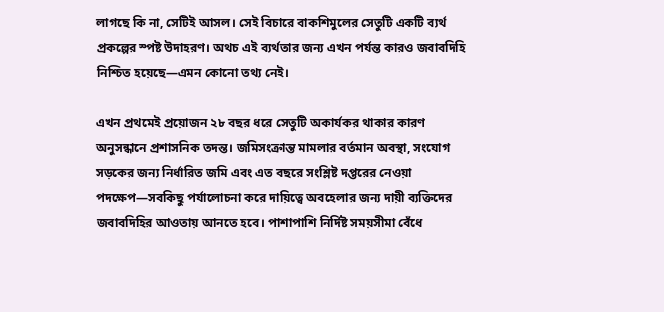লাগছে কি না, সেটিই আসল। সেই বিচারে বাকশিমুলের সেতুটি একটি ব্যর্থ প্রকল্পের স্পষ্ট উদাহরণ। অথচ এই ব্যর্থতার জন্য এখন পর্যন্ত কারও জবাবদিহি নিশ্চিত হয়েছে—এমন কোনো তথ্য নেই।

এখন প্রথমেই প্রয়োজন ২৮ বছর ধরে সেতুটি অকার্যকর থাকার কারণ অনুসন্ধানে প্রশাসনিক তদন্ত। জমিসংক্রান্ত মামলার বর্তমান অবস্থা, সংযোগ সড়কের জন্য নির্ধারিত জমি এবং এত বছরে সংশ্লিষ্ট দপ্তরের নেওয়া পদক্ষেপ—সবকিছু পর্যালোচনা করে দায়িত্বে অবহেলার জন্য দায়ী ব্যক্তিদের জবাবদিহির আওতায় আনতে হবে। পাশাপাশি নির্দিষ্ট সময়সীমা বেঁধে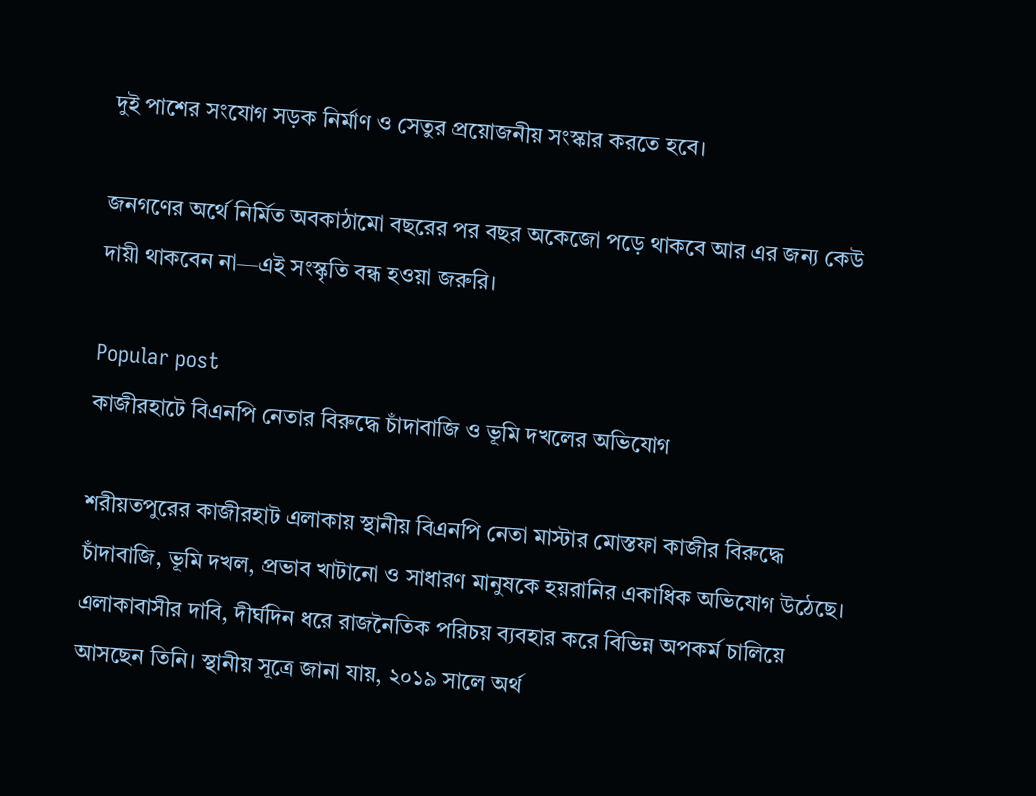দুই পাশের সংযোগ সড়ক নির্মাণ ও সেতুর প্রয়োজনীয় সংস্কার করতে হবে।

জনগণের অর্থে নির্মিত অবকাঠামো বছরের পর বছর অকেজো পড়ে থাকবে আর এর জন্য কেউ দায়ী থাকবেন না—এই সংস্কৃতি বন্ধ হওয়া জরুরি।

Popular post
কাজীরহাটে বিএনপি নেতার বিরুদ্ধে চাঁদাবাজি ও ভূমি দখলের অভিযোগ

শরীয়তপুরের কাজীরহাট এলাকায় স্থানীয় বিএনপি নেতা মাস্টার মোস্তফা কাজীর বিরুদ্ধে চাঁদাবাজি, ভূমি দখল, প্রভাব খাটানো ও সাধারণ মানুষকে হয়রানির একাধিক অভিযোগ উঠেছে। এলাকাবাসীর দাবি, দীর্ঘদিন ধরে রাজনৈতিক পরিচয় ব্যবহার করে বিভিন্ন অপকর্ম চালিয়ে আসছেন তিনি। স্থানীয় সূত্রে জানা যায়, ২০১৯ সালে অর্থ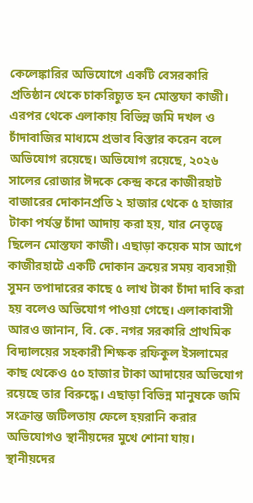কেলেঙ্কারির অভিযোগে একটি বেসরকারি প্রতিষ্ঠান থেকে চাকরিচ্যুত হন মোস্তফা কাজী। এরপর থেকে এলাকায় বিভিন্ন জমি দখল ও চাঁদাবাজির মাধ্যমে প্রভাব বিস্তার করেন বলে অভিযোগ রয়েছে। অভিযোগ রয়েছে, ২০২৬ সালের রোজার ঈদকে কেন্দ্র করে কাজীরহাট বাজারের দোকানপ্রতি ২ হাজার থেকে ৫ হাজার টাকা পর্যন্ত চাঁদা আদায় করা হয়, যার নেতৃত্বে ছিলেন মোস্তফা কাজী। এছাড়া কয়েক মাস আগে কাজীরহাটে একটি দোকান ক্রয়ের সময় ব্যবসায়ী সুমন তপাদারের কাছে ৫ লাখ টাকা চাঁদা দাবি করা হয় বলেও অভিযোগ পাওয়া গেছে। এলাকাবাসী আরও জানান, বি. কে. নগর সরকারি প্রাথমিক বিদ্যালয়ের সহকারী শিক্ষক রফিকুল ইসলামের কাছ থেকেও ৫০ হাজার টাকা আদায়ের অভিযোগ রয়েছে তার বিরুদ্ধে। এছাড়া বিভিন্ন মানুষকে জমি সংক্রান্ত জটিলতায় ফেলে হয়রানি করার অভিযোগও স্থানীয়দের মুখে শোনা যায়। স্থানীয়দের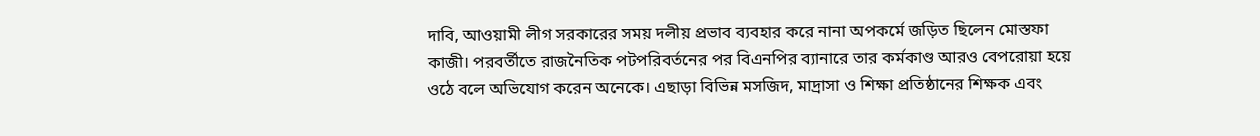দাবি, আওয়ামী লীগ সরকারের সময় দলীয় প্রভাব ব্যবহার করে নানা অপকর্মে জড়িত ছিলেন মোস্তফা কাজী। পরবর্তীতে রাজনৈতিক পটপরিবর্তনের পর বিএনপির ব্যানারে তার কর্মকাণ্ড আরও বেপরোয়া হয়ে ওঠে বলে অভিযোগ করেন অনেকে। এছাড়া বিভিন্ন মসজিদ, মাদ্রাসা ও শিক্ষা প্রতিষ্ঠানের শিক্ষক এবং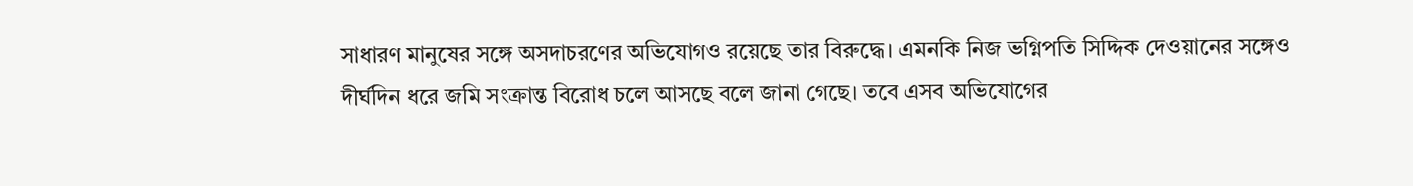সাধারণ মানুষের সঙ্গে অসদাচরণের অভিযোগও রয়েছে তার বিরুদ্ধে। এমনকি নিজ ভগ্নিপতি সিদ্দিক দেওয়ানের সঙ্গেও দীর্ঘদিন ধরে জমি সংক্রান্ত বিরোধ চলে আসছে বলে জানা গেছে। তবে এসব অভিযোগের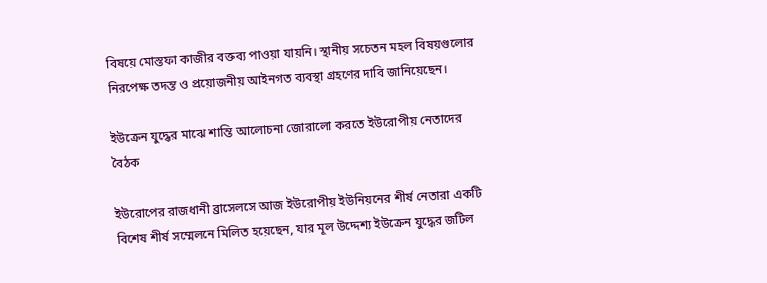বিষয়ে মোস্তফা কাজীর বক্তব্য পাওয়া যায়নি। স্থানীয় সচেতন মহল বিষয়গুলোর নিরপেক্ষ তদন্ত ও প্রয়োজনীয় আইনগত ব্যবস্থা গ্রহণের দাবি জানিয়েছেন।

ইউক্রেন যুদ্ধের মাঝে শান্তি আলোচনা জোরালো করতে ইউরোপীয় নেতাদের বৈঠক

ইউরোপের রাজধানী ব্রাসেলসে আজ ইউরোপীয় ইউনিয়নের শীর্ষ নেতারা একটি বিশেষ শীর্ষ সম্মেলনে মিলিত হয়েছেন, যার মূল উদ্দেশ্য ইউক্রেন যুদ্ধের জটিল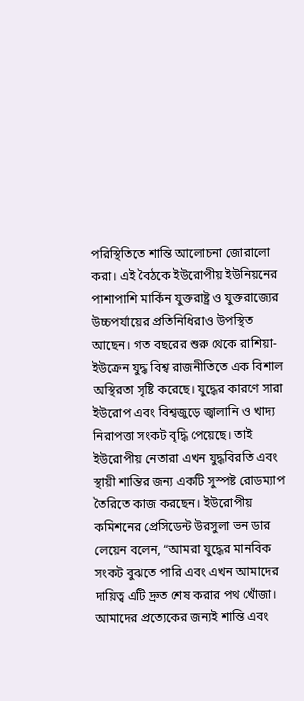পরিস্থিতিতে শান্তি আলোচনা জোরালো করা। এই বৈঠকে ইউরোপীয় ইউনিয়নের পাশাপাশি মার্কিন যুক্তরাষ্ট্র ও যুক্তরাজ্যের উচ্চপর্যায়ের প্রতিনিধিরাও উপস্থিত আছেন। গত বছরের শুরু থেকে রাশিয়া-ইউক্রেন যুদ্ধ বিশ্ব রাজনীতিতে এক বিশাল অস্থিরতা সৃষ্টি করেছে। যুদ্ধের কারণে সারা ইউরোপ এবং বিশ্বজুড়ে জ্বালানি ও খাদ্য নিরাপত্তা সংকট বৃদ্ধি পেয়েছে। তাই ইউরোপীয় নেতারা এখন যুদ্ধবিরতি এবং স্থায়ী শান্তির জন্য একটি সুস্পষ্ট রোডম্যাপ তৈরিতে কাজ করছেন। ইউরোপীয় কমিশনের প্রেসিডেন্ট উরসুলা ভন ডার লেয়েন বলেন, “আমরা যুদ্ধের মানবিক সংকট বুঝতে পারি এবং এখন আমাদের দায়িত্ব এটি দ্রুত শেষ করার পথ খোঁজা। আমাদের প্রত্যেকের জন্যই শান্তি এবং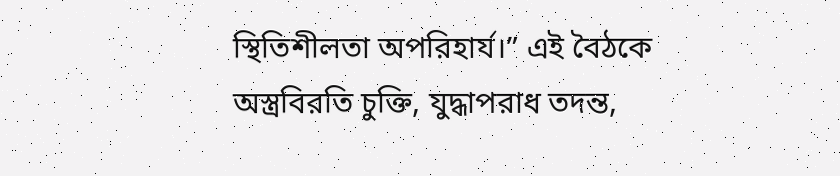স্থিতিশীলতা অপরিহার্য।” এই বৈঠকে অস্ত্রবিরতি চুক্তি, যুদ্ধাপরাধ তদন্ত,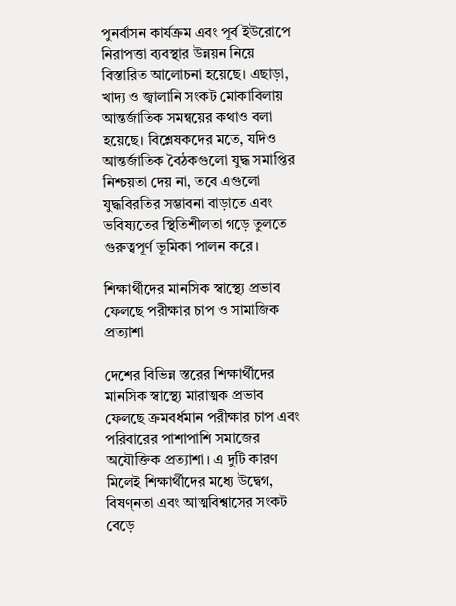পুনর্বাসন কার্যক্রম এবং পূর্ব ইউরোপে নিরাপত্তা ব্যবস্থার উন্নয়ন নিয়ে বিস্তারিত আলোচনা হয়েছে। এছাড়া, খাদ্য ও জ্বালানি সংকট মোকাবিলায় আন্তর্জাতিক সমন্বয়ের কথাও বলা হয়েছে। বিশ্লেষকদের মতে, যদিও আন্তর্জাতিক বৈঠকগুলো যুদ্ধ সমাপ্তির নিশ্চয়তা দেয় না, তবে এগুলো যুদ্ধবিরতির সম্ভাবনা বাড়াতে এবং ভবিষ্যতের স্থিতিশীলতা গড়ে তুলতে গুরুত্বপূর্ণ ভূমিকা পালন করে।

শিক্ষার্থীদের মানসিক স্বাস্থ্যে প্রভাব ফেলছে পরীক্ষার চাপ ও সামাজিক প্রত্যাশা

দেশের বিভিন্ন স্তরের শিক্ষার্থীদের মানসিক স্বাস্থ্যে মারাত্মক প্রভাব ফেলছে ক্রমবর্ধমান পরীক্ষার চাপ এবং পরিবারের পাশাপাশি সমাজের অযৌক্তিক প্রত্যাশা। এ দুটি কারণ মিলেই শিক্ষার্থীদের মধ্যে উদ্বেগ, বিষণ্নতা এবং আত্মবিশ্বাসের সংকট বেড়ে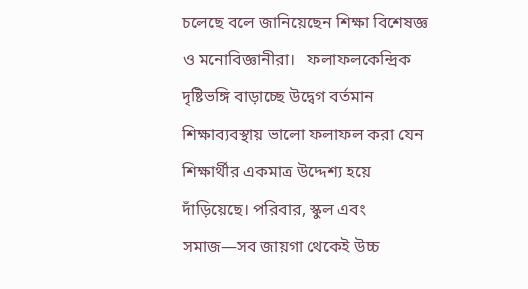চলেছে বলে জানিয়েছেন শিক্ষা বিশেষজ্ঞ ও মনোবিজ্ঞানীরা।   ফলাফলকেন্দ্রিক দৃষ্টিভঙ্গি বাড়াচ্ছে উদ্বেগ বর্তমান শিক্ষাব্যবস্থায় ভালো ফলাফল করা যেন শিক্ষার্থীর একমাত্র উদ্দেশ্য হয়ে দাঁড়িয়েছে। পরিবার, স্কুল এবং সমাজ—সব জায়গা থেকেই উচ্চ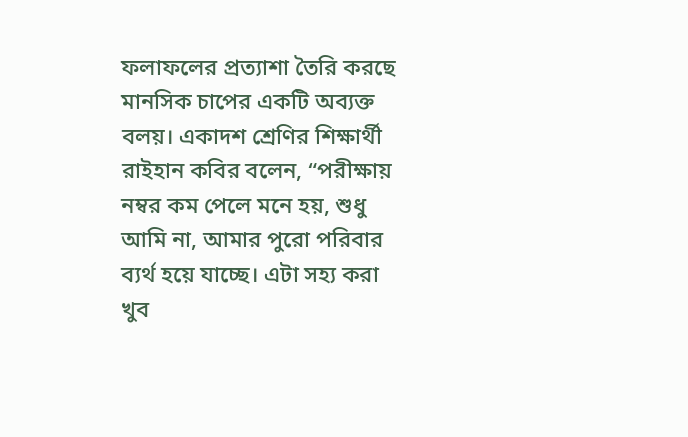ফলাফলের প্রত্যাশা তৈরি করছে মানসিক চাপের একটি অব্যক্ত বলয়। একাদশ শ্রেণির শিক্ষার্থী রাইহান কবির বলেন, “পরীক্ষায় নম্বর কম পেলে মনে হয়, শুধু আমি না, আমার পুরো পরিবার ব্যর্থ হয়ে যাচ্ছে। এটা সহ্য করা খুব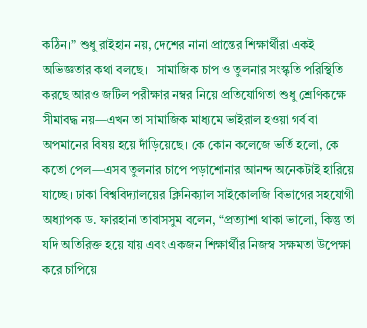কঠিন।” শুধু রাইহান নয়, দেশের নানা প্রান্তের শিক্ষার্থীরা একই অভিজ্ঞতার কথা বলছে।   সামাজিক চাপ ও তুলনার সংস্কৃতি পরিস্থিতি করছে আরও জটিল পরীক্ষার নম্বর নিয়ে প্রতিযোগিতা শুধু শ্রেণিকক্ষে সীমাবদ্ধ নয়—এখন তা সামাজিক মাধ্যমে ভাইরাল হওয়া গর্ব বা অপমানের বিষয় হয়ে দাঁড়িয়েছে। কে কোন কলেজে ভর্তি হলো, কে কতো পেল—এসব তুলনার চাপে পড়াশোনার আনন্দ অনেকটাই হারিয়ে যাচ্ছে। ঢাকা বিশ্ববিদ্যালয়ের ক্লিনিক্যাল সাইকোলজি বিভাগের সহযোগী অধ্যাপক ড. ফারহানা তাবাসসুম বলেন, “প্রত্যাশা থাকা ভালো, কিন্তু তা যদি অতিরিক্ত হয়ে যায় এবং একজন শিক্ষার্থীর নিজস্ব সক্ষমতা উপেক্ষা করে চাপিয়ে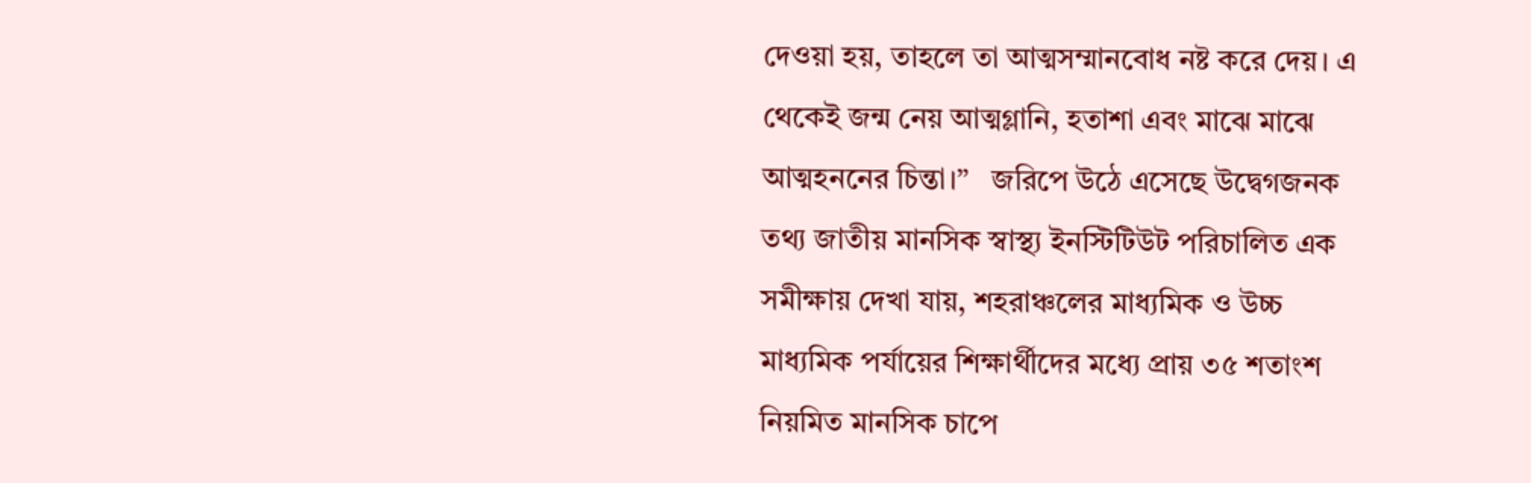দেওয়া হয়, তাহলে তা আত্মসম্মানবোধ নষ্ট করে দেয়। এ থেকেই জন্ম নেয় আত্মগ্লানি, হতাশা এবং মাঝে মাঝে আত্মহননের চিন্তা।”   জরিপে উঠে এসেছে উদ্বেগজনক তথ্য জাতীয় মানসিক স্বাস্থ্য ইনস্টিটিউট পরিচালিত এক সমীক্ষায় দেখা যায়, শহরাঞ্চলের মাধ্যমিক ও উচ্চ মাধ্যমিক পর্যায়ের শিক্ষার্থীদের মধ্যে প্রায় ৩৫ শতাংশ নিয়মিত মানসিক চাপে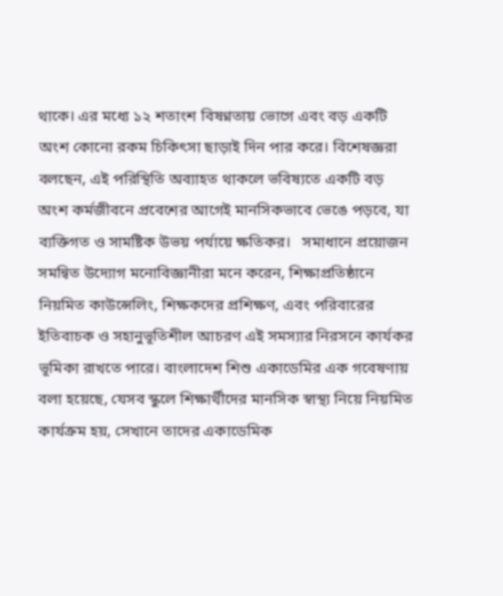থাকে। এর মধ্যে ১২ শতাংশ বিষণ্নতায় ভোগে এবং বড় একটি অংশ কোনো রকম চিকিৎসা ছাড়াই দিন পার করে। বিশেষজ্ঞরা বলছেন, এই পরিস্থিতি অব্যাহত থাকলে ভবিষ্যতে একটি বড় অংশ কর্মজীবনে প্রবেশের আগেই মানসিকভাবে ভেঙে পড়বে, যা ব্যক্তিগত ও সামষ্টিক উভয় পর্যায়ে ক্ষতিকর।   সমাধানে প্রয়োজন সমন্বিত উদ্যোগ মনোবিজ্ঞানীরা মনে করেন, শিক্ষাপ্রতিষ্ঠানে নিয়মিত কাউন্সেলিং, শিক্ষকদের প্রশিক্ষণ, এবং পরিবারের ইতিবাচক ও সহানুভূতিশীল আচরণ এই সমস্যার নিরসনে কার্যকর ভূমিকা রাখতে পারে। বাংলাদেশ শিশু একাডেমির এক গবেষণায় বলা হয়েছে, যেসব স্কুলে শিক্ষার্থীদের মানসিক স্বাস্থ্য নিয়ে নিয়মিত কার্যক্রম হয়, সেখানে তাদের একাডেমিক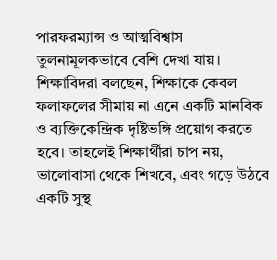পারফরম্যান্স ও আত্মবিশ্বাস তুলনামূলকভাবে বেশি দেখা যায়। শিক্ষাবিদরা বলছেন, শিক্ষাকে কেবল ফলাফলের সীমায় না এনে একটি মানবিক ও ব্যক্তিকেন্দ্রিক দৃষ্টিভঙ্গি প্রয়োগ করতে হবে। তাহলেই শিক্ষার্থীরা চাপ নয়, ভালোবাসা থেকে শিখবে, এবং গড়ে উঠবে একটি সুস্থ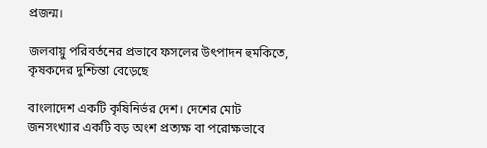প্রজন্ম।

জলবায়ু পরিবর্তনের প্রভাবে ফসলের উৎপাদন হুমকিতে, কৃষকদের দুশ্চিন্তা বেড়েছে

বাংলাদেশ একটি কৃষিনির্ভর দেশ। দেশের মোট জনসংখ্যার একটি বড় অংশ প্রত্যক্ষ বা পরোক্ষভাবে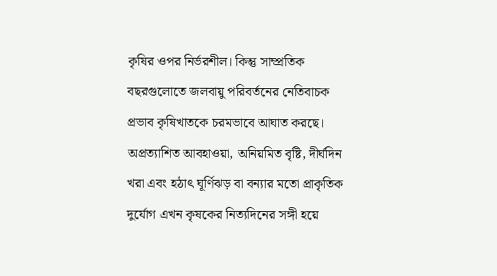কৃষির ওপর নির্ভরশীল। কিন্তু সাম্প্রতিক বছরগুলোতে জলবায়ু পরিবর্তনের নেতিবাচক প্রভাব কৃষিখাতকে চরমভাবে আঘাত করছে। অপ্রত্যাশিত আবহাওয়া, অনিয়মিত বৃষ্টি, দীর্ঘদিন খরা এবং হঠাৎ ঘূর্ণিঝড় বা বন্যার মতো প্রাকৃতিক দুর্যোগ এখন কৃষকের নিত্যদিনের সঙ্গী হয়ে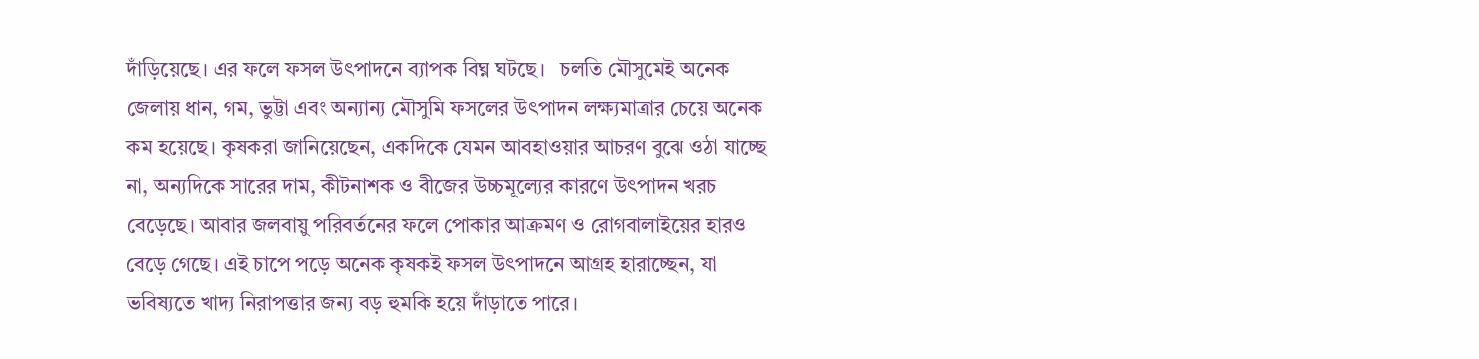দাঁড়িয়েছে। এর ফলে ফসল উৎপাদনে ব্যাপক বিঘ্ন ঘটছে।   চলতি মৌসুমেই অনেক জেলায় ধান, গম, ভুট্টা এবং অন্যান্য মৌসুমি ফসলের উৎপাদন লক্ষ্যমাত্রার চেয়ে অনেক কম হয়েছে। কৃষকরা জানিয়েছেন, একদিকে যেমন আবহাওয়ার আচরণ বুঝে ওঠা যাচ্ছে না, অন্যদিকে সারের দাম, কীটনাশক ও বীজের উচ্চমূল্যের কারণে উৎপাদন খরচ বেড়েছে। আবার জলবায়ু পরিবর্তনের ফলে পোকার আক্রমণ ও রোগবালাইয়ের হারও বেড়ে গেছে। এই চাপে পড়ে অনেক কৃষকই ফসল উৎপাদনে আগ্রহ হারাচ্ছেন, যা ভবিষ্যতে খাদ্য নিরাপত্তার জন্য বড় হুমকি হয়ে দাঁড়াতে পারে।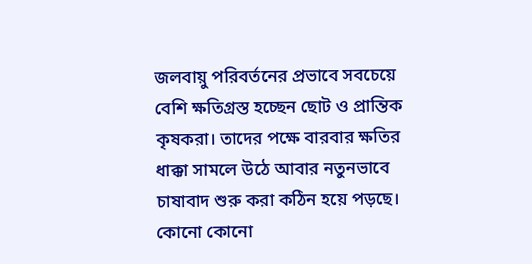জলবায়ু পরিবর্তনের প্রভাবে সবচেয়ে বেশি ক্ষতিগ্রস্ত হচ্ছেন ছোট ও প্রান্তিক কৃষকরা। তাদের পক্ষে বারবার ক্ষতির ধাক্কা সামলে উঠে আবার নতুনভাবে চাষাবাদ শুরু করা কঠিন হয়ে পড়ছে। কোনো কোনো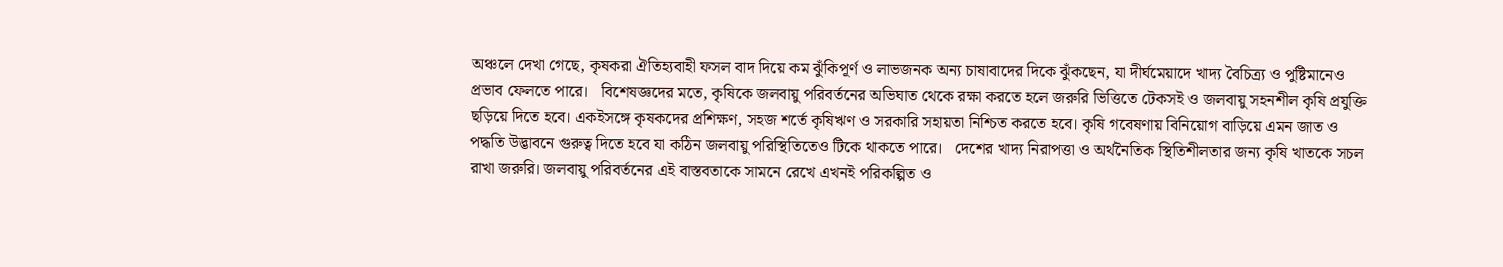অঞ্চলে দেখা গেছে, কৃষকরা ঐতিহ্যবাহী ফসল বাদ দিয়ে কম ঝুঁকিপূর্ণ ও লাভজনক অন্য চাষাবাদের দিকে ঝুঁকছেন, যা দীর্ঘমেয়াদে খাদ্য বৈচিত্র্য ও পুষ্টিমানেও প্রভাব ফেলতে পারে।   বিশেষজ্ঞদের মতে, কৃষিকে জলবায়ু পরিবর্তনের অভিঘাত থেকে রক্ষা করতে হলে জরুরি ভিত্তিতে টেকসই ও জলবায়ু সহনশীল কৃষি প্রযুক্তি ছড়িয়ে দিতে হবে। একইসঙ্গে কৃষকদের প্রশিক্ষণ, সহজ শর্তে কৃষিঋণ ও সরকারি সহায়তা নিশ্চিত করতে হবে। কৃষি গবেষণায় বিনিয়োগ বাড়িয়ে এমন জাত ও পদ্ধতি উদ্ভাবনে গুরুত্ব দিতে হবে যা কঠিন জলবায়ু পরিস্থিতিতেও টিকে থাকতে পারে।   দেশের খাদ্য নিরাপত্তা ও অর্থনৈতিক স্থিতিশীলতার জন্য কৃষি খাতকে সচল রাখা জরুরি। জলবায়ু পরিবর্তনের এই বাস্তবতাকে সামনে রেখে এখনই পরিকল্পিত ও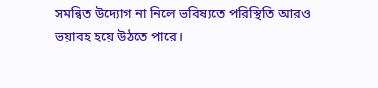সমন্বিত উদ্যোগ না নিলে ভবিষ্যতে পরিস্থিতি আরও ভয়াবহ হয়ে উঠতে পারে।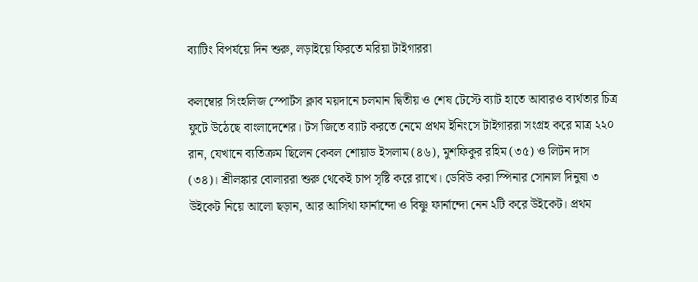ব্যাটিং বিপর্যয়ে দিন শুরু, লড়াইয়ে ফিরতে মরিয়া টাইগাররা

কলম্বোর সিংহলিজ স্পোর্টস ক্লাব ময়দানে চলমান দ্বিতীয় ও শেষ টেস্টে ব্যাট হাতে আবারও ব্যর্থতার চিত্র ফুটে উঠেছে বাংলাদেশের। টস জিতে ব্যাট করতে নেমে প্রথম ইনিংসে টাইগাররা সংগ্রহ করে মাত্র ২২০ রান, যেখানে ব্যতিক্রম ছিলেন কেবল শোয়াড ইসলাম (৪৬), মুশফিকুর রহিম (৩৫) ও লিটন দাস (৩৪)। শ্রীলঙ্কার বোলাররা শুরু থেকেই চাপ সৃষ্টি করে রাখে। ডেবিউ করা স্পিনার সোনাল দিনুষা ৩ উইকেট নিয়ে আলো ছড়ান, আর আসিথা ফার্নান্দো ও বিষ্ণু ফার্নান্দো নেন ২টি করে উইকেট। প্রথম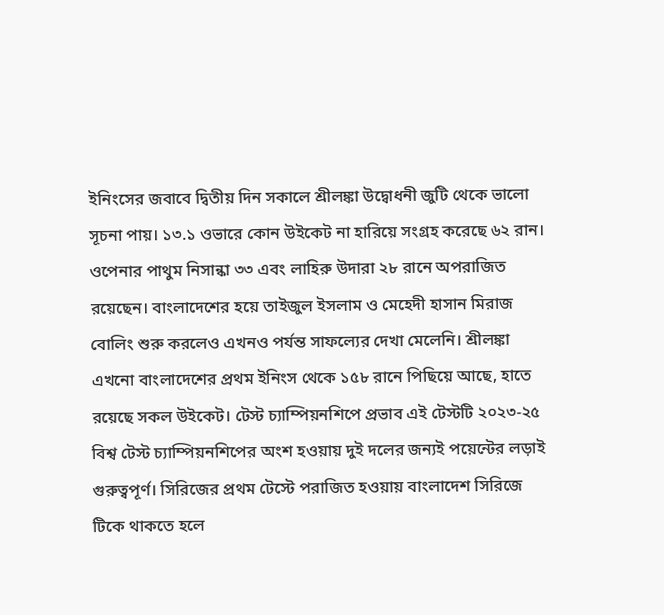ইনিংসের জবাবে দ্বিতীয় দিন সকালে শ্রীলঙ্কা উদ্বোধনী জুটি থেকে ভালো সূচনা পায়। ১৩.১ ওভারে কোন উইকেট না হারিয়ে সংগ্রহ করেছে ৬২ রান। ওপেনার পাথুম নিসান্কা ৩৩ এবং লাহিরু উদারা ২৮ রানে অপরাজিত রয়েছেন। বাংলাদেশের হয়ে তাইজুল ইসলাম ও মেহেদী হাসান মিরাজ বোলিং শুরু করলেও এখনও পর্যন্ত সাফল্যের দেখা মেলেনি। শ্রীলঙ্কা এখনো বাংলাদেশের প্রথম ইনিংস থেকে ১৫৮ রানে পিছিয়ে আছে, হাতে রয়েছে সকল উইকেট। টেস্ট চ্যাম্পিয়নশিপে প্রভাব এই টেস্টটি ২০২৩-২৫ বিশ্ব টেস্ট চ্যাম্পিয়নশিপের অংশ হওয়ায় দুই দলের জন্যই পয়েন্টের লড়াই গুরুত্বপূর্ণ। সিরিজের প্রথম টেস্টে পরাজিত হওয়ায় বাংলাদেশ সিরিজে টিকে থাকতে হলে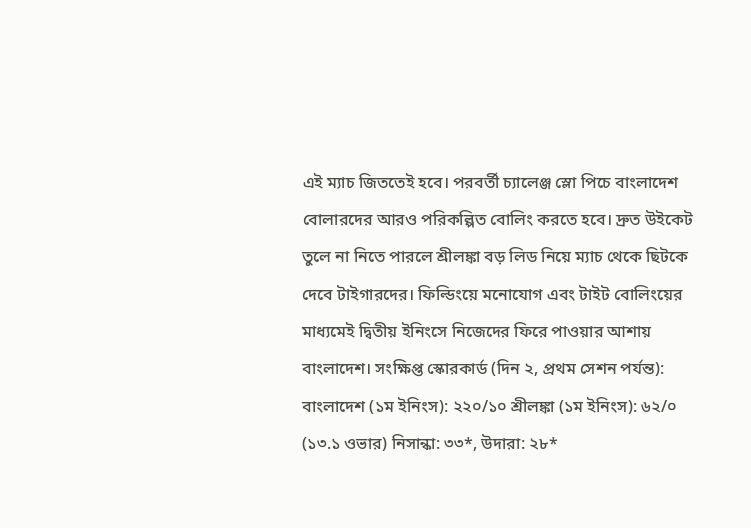এই ম্যাচ জিততেই হবে। পরবর্তী চ্যালেঞ্জ স্লো পিচে বাংলাদেশ বোলারদের আরও পরিকল্পিত বোলিং করতে হবে। দ্রুত উইকেট তুলে না নিতে পারলে শ্রীলঙ্কা বড় লিড নিয়ে ম্যাচ থেকে ছিটকে দেবে টাইগারদের। ফিল্ডিংয়ে মনোযোগ এবং টাইট বোলিংয়ের মাধ্যমেই দ্বিতীয় ইনিংসে নিজেদের ফিরে পাওয়ার আশায় বাংলাদেশ। সংক্ষিপ্ত স্কোরকার্ড (দিন ২, প্রথম সেশন পর্যন্ত): বাংলাদেশ (১ম ইনিংস): ২২০/১০ শ্রীলঙ্কা (১ম ইনিংস): ৬২/০ (১৩.১ ওভার) নিসান্কা: ৩৩*, উদারা: ২৮*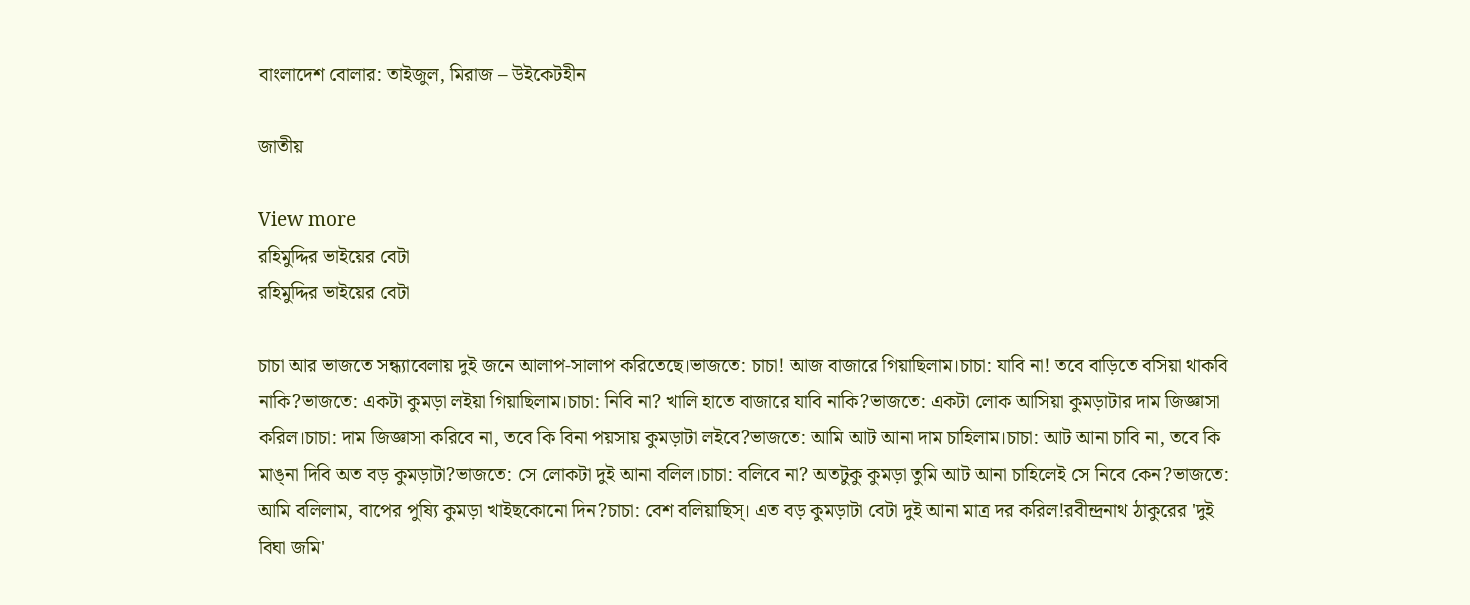বাংলাদেশ বোলার: তাইজুল, মিরাজ – উইকেটহীন

জাতীয়

View more
রহিমুদ্দির ভাইয়ের বেটা
রহিমুদ্দির ভাইয়ের বেটা

চাচা আর ভাজতে সন্ধ্যাবেলায় দুই জনে আলাপ-সালাপ করিতেছে।ভাজতে: চাচা! আজ বাজারে গিয়াছিলাম।চাচা: যাবি না! তবে বাড়িতে বসিয়া থাকবি নাকি?ভাজতে: একটা কুমড়া লইয়া গিয়াছিলাম।চাচা: নিবি না? খালি হাতে বাজারে যাবি নাকি?ভাজতে: একটা লোক আসিয়া কুমড়াটার দাম জিজ্ঞাসা করিল।চাচা: দাম জিজ্ঞাসা করিবে না, তবে কি বিনা পয়সায় কুমড়াটা লইবে?ভাজতে: আমি আট আনা দাম চাহিলাম।চাচা: আট আনা চাবি না, তবে কি মাঙ্‌না দিবি অত বড় কুমড়াটা?ভাজতে: সে লোকটা দুই আনা বলিল।চাচা: বলিবে না? অতটুকু কুমড়া তুমি আট আনা চাহিলেই সে নিবে কেন?ভাজতে: আমি বলিলাম, বাপের পুষ্যি কুমড়া খাইছকোনো দিন?চাচা: বেশ বলিয়াছিস্‌। এত বড় কুমড়াটা বেটা দুই আনা মাত্র দর করিল!রবীন্দ্রনাথ ঠাকুরের 'দুই বিঘা জমি'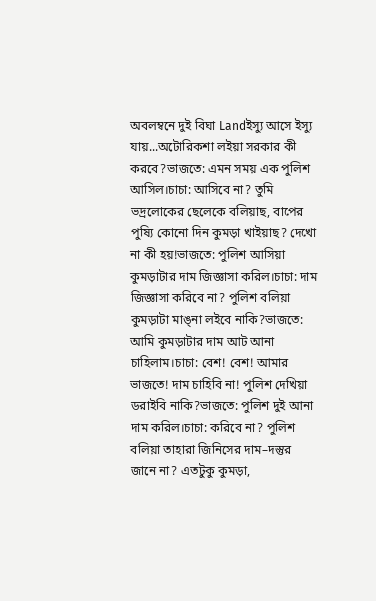অবলম্বনে দুই বিঘা Landইস্যু আসে ইস্যু যায়...অটোরিকশা লইয়া সরকার কী করবে?ভাজতে: এমন সময় এক পুলিশ আসিল।চাচা: আসিবে না? তুমি ভদ্রলোকের ছেলেকে বলিয়াছ, বাপের পুষ্যি কোনো দিন কুমড়া খাইয়াছ? দেখো না কী হয়!ভাজতে: পুলিশ আসিয়া কুমড়াটার দাম জিজ্ঞাসা করিল।চাচা: দাম জিজ্ঞাসা করিবে না? পুলিশ বলিয়া কুমড়াটা মাঙ্‌না লইবে নাকি?ভাজতে: আমি কুমড়াটার দাম আট আনা চাহিলাম।চাচা: বেশ! বেশ! আমার ভাজতে! দাম চাহিবি না! পুলিশ দেখিয়া ডরাইবি নাকি?ভাজতে: পুলিশ দুই আনা দাম করিল।চাচা: করিবে না? পুলিশ বলিয়া তাহারা জিনিসের দাম–দস্তুর জানে না? এতটুকু কুমড়া,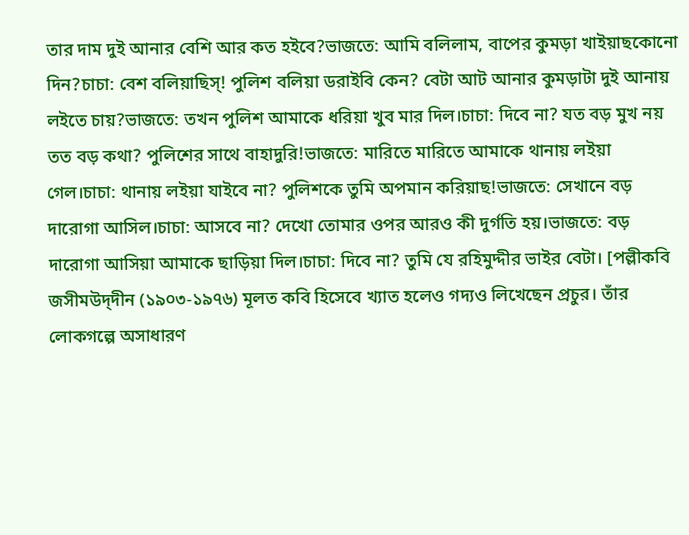তার দাম দুই আনার বেশি আর কত হইবে?ভাজতে: আমি বলিলাম, বাপের কুমড়া খাইয়াছকোনো দিন?চাচা: বেশ বলিয়াছিস্‌! পুলিশ বলিয়া ডরাইবি কেন? বেটা আট আনার কুমড়াটা দুই আনায় লইতে চায়?ভাজতে: তখন পুলিশ আমাকে ধরিয়া খুব মার দিল।চাচা: দিবে না? যত বড় মুখ নয় তত বড় কথা? পুলিশের সাথে বাহাদুরি!ভাজতে: মারিতে মারিতে আমাকে থানায় লইয়া গেল।চাচা: থানায় লইয়া যাইবে না? পুলিশকে তুমি অপমান করিয়াছ!ভাজতে: সেখানে বড় দারোগা আসিল।চাচা: আসবে না? দেখো তোমার ওপর আরও কী দুর্গতি হয়।ভাজতে: বড় দারোগা আসিয়া আমাকে ছাড়িয়া দিল।চাচা: দিবে না? তুমি যে রহিমুদ্দীর ভাইর বেটা। [পল্লীকবি জসীমউদ্‌দীন (১৯০৩-১৯৭৬) মূলত কবি হিসেবে খ্যাত হলেও গদ্যও লিখেছেন প্রচুর। তাঁর লোকগল্পে অসাধারণ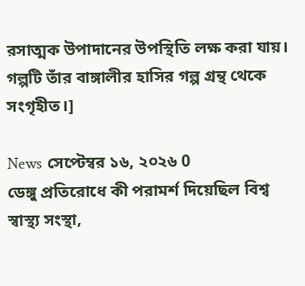রসাত্মক উপাদানের উপস্থিতি লক্ষ করা যায়। গল্পটি তাঁর বাঙ্গালীর হাসির গল্প গ্রন্থ থেকে সংগৃহীত।]

News সেপ্টেম্বর ১৬, ২০২৬ 0
ডেঙ্গু প্রতিরোধে কী পরামর্শ দিয়েছিল বিশ্ব স্বাস্থ্য সংস্থা,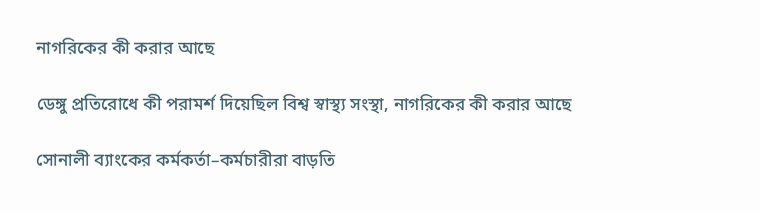নাগরিকের কী করার আছে

ডেঙ্গু প্রতিরোধে কী পরামর্শ দিয়েছিল বিশ্ব স্বাস্থ্য সংস্থা, নাগরিকের কী করার আছে

সোনালী ব্যাংকের কর্মকর্তা–কর্মচারীরা বাড়তি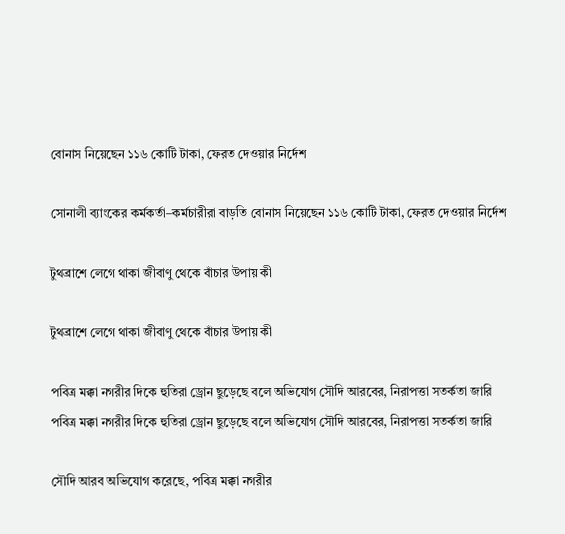বোনাস নিয়েছেন ১১৬ কোটি টাকা, ফেরত দেওয়ার নির্দেশ

সোনালী ব্যাংকের কর্মকর্তা–কর্মচারীরা বাড়তি বোনাস নিয়েছেন ১১৬ কোটি টাকা, ফেরত দেওয়ার নির্দেশ

টুথব্রাশে লেগে থাকা জীবাণু থেকে বাঁচার উপায় কী

টুথব্রাশে লেগে থাকা জীবাণু থেকে বাঁচার উপায় কী

পবিত্র মক্কা নগরীর দিকে হুতিরা ড্রোন ছুড়েছে বলে অভিযোগ সৌদি আরবের, নিরাপত্তা সতর্কতা জারি
পবিত্র মক্কা নগরীর দিকে হুতিরা ড্রোন ছুড়েছে বলে অভিযোগ সৌদি আরবের, নিরাপত্তা সতর্কতা জারি

সৌদি আরব অভিযোগ করেছে, পবিত্র মক্কা নগরীর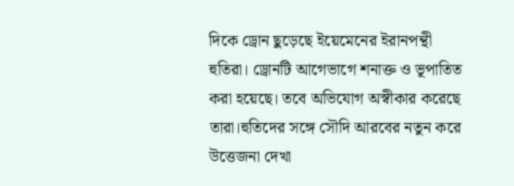দিকে ড্রোন ছুড়েছে ইয়েমেনের ইরানপন্থী হুতিরা। ড্রোনটি আগেভাগে শনাক্ত ও ভূপাতিত করা হয়েছে। তবে অভিযোগ অস্বীকার করেছে তারা।হুতিদের সঙ্গে সৌদি আরবের নতুন করে উত্তেজনা দেখা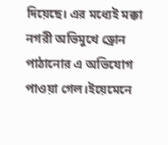দিয়েছে। এর মধ্যেই মক্কা নগরী অভিমুখে ড্রোন পাঠানোর এ অভিযোগ পাওয়া গেল।ইয়েমেনে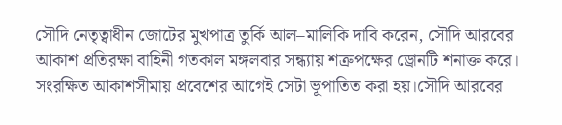সৌদি নেতৃত্বাধীন জোটের মুখপাত্র তুর্কি আল–মালিকি দাবি করেন, সৌদি আরবের আকাশ প্রতিরক্ষা বাহিনী গতকাল মঙ্গলবার সন্ধ্যায় শত্রুপক্ষের ড্রোনটি শনাক্ত করে। সংরক্ষিত আকাশসীমায় প্রবেশের আগেই সেটা ভূপাতিত করা হয়।সৌদি আরবের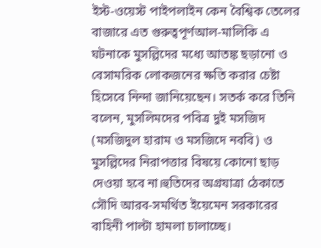ইস্ট-ওয়েস্ট পাইপলাইন কেন বৈশ্বিক তেলের বাজারে এত গুরুত্বপূর্ণআল-মালিকি এ ঘটনাকে মুসল্লিদের মধ্যে আতঙ্ক ছড়ানো ও বেসামরিক লোকজনের ক্ষতি করার চেষ্টা হিসেবে নিন্দা জানিয়েছেন। সতর্ক করে তিনি বলেন, মুসলিমদের পবিত্র দুই মসজিদ (মসজিদুল হারাম ও মসজিদে নববি) ও মুসল্লিদের নিরাপত্তার বিষয়ে কোনো ছাড় দেওয়া হবে না।হুতিদের অগ্রযাত্রা ঠেকাতে সৌদি আরব-সমর্থিত ইয়েমেন সরকারের বাহিনী পাল্টা হামলা চালাচ্ছে।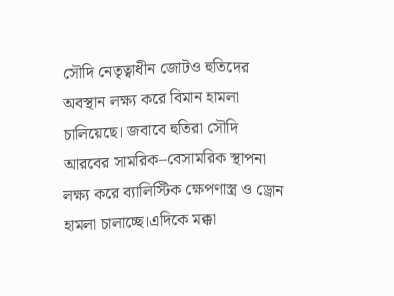সৌদি নেতৃত্বাধীন জোটও হুতিদের অবস্থান লক্ষ্য করে বিমান হামলা চালিয়েছে। জবাবে হুতিরা সৌদি আরবের সামরিক–বেসামরিক স্থাপনা লক্ষ্য করে ব্যালিস্টিক ক্ষেপণাস্ত্র ও ড্রোন হামলা চালাচ্ছে।এদিকে মক্কা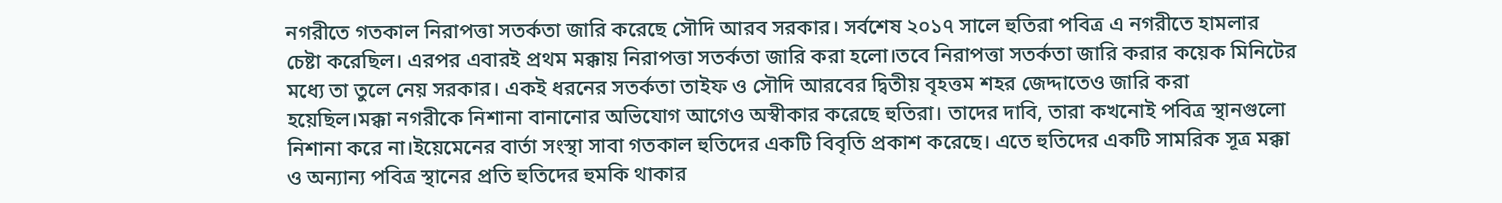নগরীতে গতকাল নিরাপত্তা সতর্কতা জারি করেছে সৌদি আরব সরকার। সর্বশেষ ২০১৭ সালে হুতিরা পবিত্র এ নগরীতে হামলার চেষ্টা করেছিল। এরপর এবারই প্রথম মক্কায় নিরাপত্তা সতর্কতা জারি করা হলো।তবে নিরাপত্তা সতর্কতা জারি করার কয়েক মিনিটের মধ্যে তা তুলে নেয় সরকার। একই ধরনের সতর্কতা তাইফ ও সৌদি আরবের দ্বিতীয় বৃহত্তম শহর জেদ্দাতেও জারি করা হয়েছিল।মক্কা নগরীকে নিশানা বানানোর অভিযোগ আগেও অস্বীকার করেছে হুতিরা। তাদের দাবি, তারা কখনোই পবিত্র স্থানগুলো নিশানা করে না।ইয়েমেনের বার্তা সংস্থা সাবা গতকাল হুতিদের একটি বিবৃতি প্রকাশ করেছে। এতে হুতিদের একটি সামরিক সূত্র মক্কা ও অন্যান্য পবিত্র স্থানের প্রতি হুতিদের হুমকি থাকার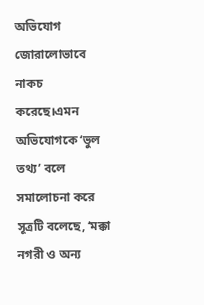অভিযোগ জোরালোভাবে নাকচ করেছে।এমন অভিযোগকে ‘ভুল তথ্য’ বলে সমালোচনা করে সূত্রটি বলেছে, ‘মক্কা নগরী ও অন্য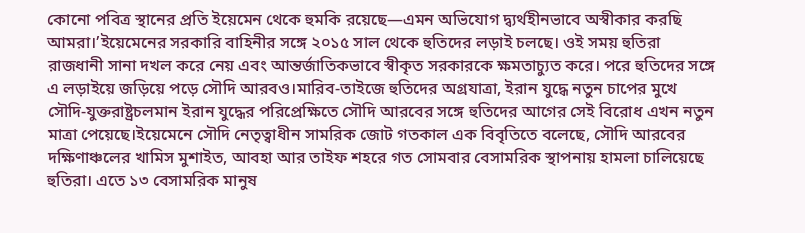কোনো পবিত্র স্থানের প্রতি ইয়েমেন থেকে হুমকি রয়েছে—এমন অভিযোগ দ্ব্যর্থহীনভাবে অস্বীকার করছি আমরা।’ইয়েমেনের সরকারি বাহিনীর সঙ্গে ২০১৫ সাল থেকে হুতিদের লড়াই চলছে। ওই সময় হুতিরা রাজধানী সানা দখল করে নেয় এবং আন্তর্জাতিকভাবে স্বীকৃত সরকারকে ক্ষমতাচ্যুত করে। পরে হুতিদের সঙ্গে এ লড়াইয়ে জড়িয়ে পড়ে সৌদি আরবও।মারিব-তাইজে হুতিদের অগ্রযাত্রা, ইরান যুদ্ধে নতুন চাপের মুখে সৌদি-যুক্তরাষ্ট্রচলমান ইরান যুদ্ধের পরিপ্রেক্ষিতে সৌদি আরবের সঙ্গে হুতিদের আগের সেই বিরোধ এখন নতুন মাত্রা পেয়েছে।ইয়েমেনে সৌদি নেতৃত্বাধীন সামরিক জোট গতকাল এক বিবৃতিতে বলেছে, সৌদি আরবের দক্ষিণাঞ্চলের খামিস মুশাইত, আবহা আর তাইফ শহরে গত সোমবার বেসামরিক স্থাপনায় হামলা চালিয়েছে হুতিরা। এতে ১৩ বেসামরিক মানুষ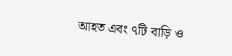আহত এবং ৭টি বাড়ি ও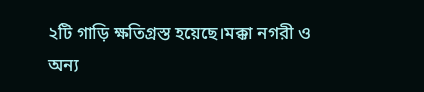২টি গাড়ি ক্ষতিগ্রস্ত হয়েছে।মক্কা নগরী ও অন্য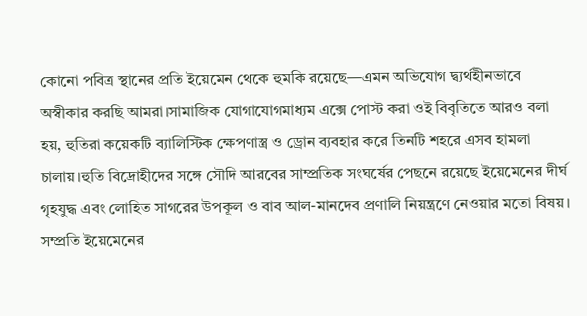কোনো পবিত্র স্থানের প্রতি ইয়েমেন থেকে হুমকি রয়েছে—এমন অভিযোগ দ্ব্যর্থহীনভাবে অস্বীকার করছি আমরা।সামাজিক যোগাযোগমাধ্যম এক্সে পোস্ট করা ওই বিবৃতিতে আরও বলা হয়, হুতিরা কয়েকটি ব্যালিস্টিক ক্ষেপণাস্ত্র ও ড্রোন ব্যবহার করে তিনটি শহরে এসব হামলা চালায়।হুতি বিদ্রোহীদের সঙ্গে সৌদি আরবের সাম্প্রতিক সংঘর্ষের পেছনে রয়েছে ইয়েমেনের দীর্ঘ গৃহযুদ্ধ এবং লোহিত সাগরের উপকূল ও বাব আল-মানদেব প্রণালি নিয়ন্ত্রণে নেওয়ার মতো বিষয়। সম্প্রতি ইয়েমেনের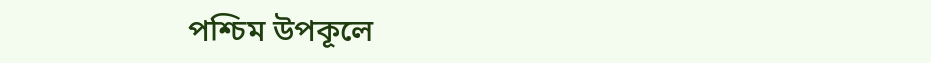পশ্চিম উপকূলে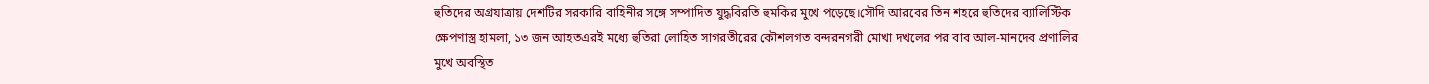হুতিদের অগ্রযাত্রায় দেশটির সরকারি বাহিনীর সঙ্গে সম্পাদিত যুদ্ধবিরতি হুমকির মুখে পড়েছে।সৌদি আরবের তিন শহরে হুতিদের ব্যালিস্টিক ক্ষেপণাস্ত্র হামলা, ১৩ জন আহতএরই মধ্যে হুতিরা লোহিত সাগরতীরের কৌশলগত বন্দরনগরী মোখা দখলের পর বাব আল-মানদেব প্রণালির মুখে অবস্থিত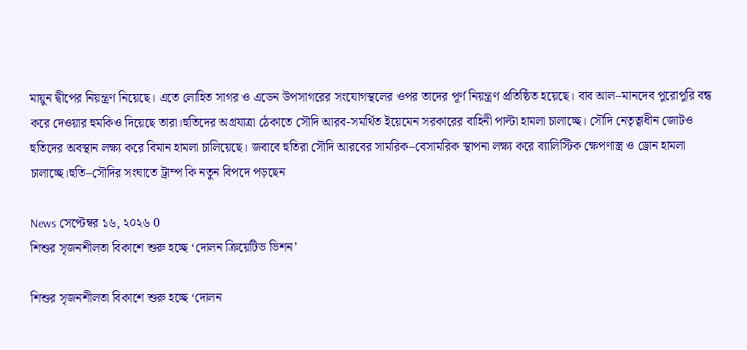মায়ুন দ্বীপের নিয়ন্ত্রণ নিয়েছে। এতে লোহিত সাগর ও এডেন উপসাগরের সংযোগস্থলের ওপর তাদের পূর্ণ নিয়ন্ত্রণ প্রতিষ্ঠিত হয়েছে। বাব আল–মানদেব পুরোপুরি বন্ধ করে দেওয়ার হুমকিও দিয়েছে তারা।হুতিদের অগ্রযাত্রা ঠেকাতে সৌদি আরব-সমর্থিত ইয়েমেন সরকারের বাহিনী পাল্টা হামলা চালাচ্ছে। সৌদি নেতৃত্বাধীন জোটও হুতিদের অবস্থান লক্ষ্য করে বিমান হামলা চালিয়েছে। জবাবে হুতিরা সৌদি আরবের সামরিক–বেসামরিক স্থাপনা লক্ষ্য করে ব্যালিস্টিক ক্ষেপণাস্ত্র ও ড্রোন হামলা চালাচ্ছে।হুতি–সৌদির সংঘাতে ট্রাম্প কি নতুন বিপদে পড়ছেন

News সেপ্টেম্বর ১৬, ২০২৬ 0
শিশুর সৃজনশীলতা বিকাশে শুরু হচ্ছে ‘দোলন ক্রিয়েটিভ ভিশন’

শিশুর সৃজনশীলতা বিকাশে শুরু হচ্ছে ‘দোলন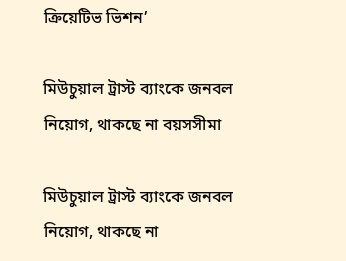ক্রিয়েটিভ ভিশন’

মিউচুয়াল ট্রাস্ট ব্যাংকে জনবল নিয়োগ, থাকছে না বয়সসীমা

মিউচুয়াল ট্রাস্ট ব্যাংকে জনবল নিয়োগ, থাকছে না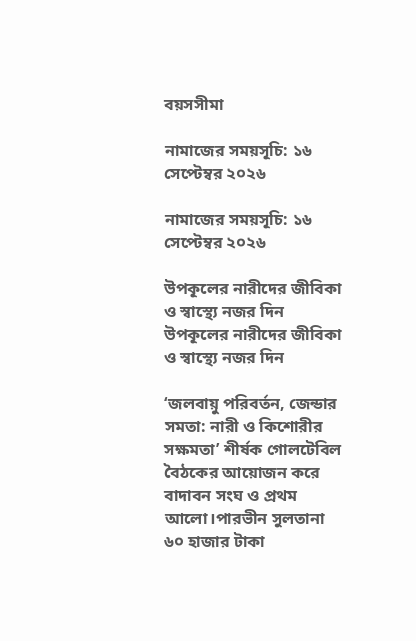বয়সসীমা

নামাজের সময়সূচি: ১৬ সেপ্টেম্বর ২০২৬

নামাজের সময়সূচি: ১৬ সেপ্টেম্বর ২০২৬

উপকূলের নারীদের জীবিকা ও স্বাস্থ্যে নজর দিন
উপকূলের নারীদের জীবিকা ও স্বাস্থ্যে নজর দিন

‘জলবায়ু পরিবর্তন, জেন্ডার সমতা: নারী ও কিশোরীর সক্ষমতা’ শীর্ষক গোলটেবিল বৈঠকের আয়োজন করে বাদাবন সংঘ ও প্রথম আলো।পারভীন সুলতানা ৬০ হাজার টাকা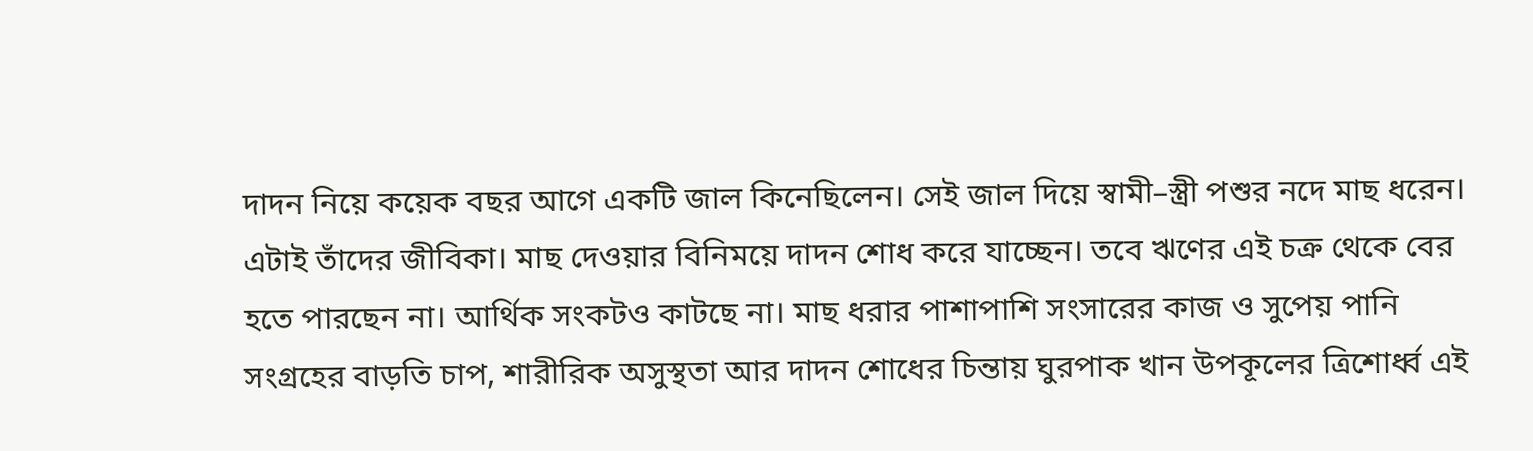দাদন নিয়ে কয়েক বছর আগে একটি জাল কিনেছিলেন। সেই জাল দিয়ে স্বামী–স্ত্রী পশুর নদে মাছ ধরেন। এটাই তাঁদের জীবিকা। মাছ দেওয়ার বিনিময়ে দাদন শোধ করে যাচ্ছেন। তবে ঋণের এই চক্র থেকে বের হতে পারছেন না। আর্থিক সংকটও কাটছে না। মাছ ধরার পাশাপাশি সংসারের কাজ ও সুপেয় পানি সংগ্রহের বাড়তি চাপ, শারীরিক অসুস্থতা আর দাদন শোধের চিন্তায় ঘুরপাক খান উপকূলের ত্রিশোর্ধ্ব এই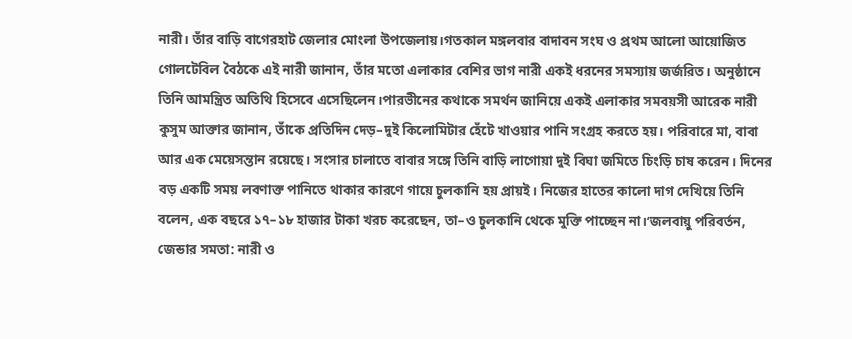নারী। তাঁর বাড়ি বাগেরহাট জেলার মোংলা উপজেলায়।গতকাল মঙ্গলবার বাদাবন সংঘ ও প্রথম আলো আয়োজিত গোলটেবিল বৈঠকে এই নারী জানান, তাঁর মতো এলাকার বেশির ভাগ নারী একই ধরনের সমস্যায় জর্জরিত। অনুষ্ঠানে তিনি আমন্ত্রিত অতিথি হিসেবে এসেছিলেন।পারভীনের কথাকে সমর্থন জানিয়ে একই এলাকার সমবয়সী আরেক নারী কুসুম আক্তার জানান, তাঁকে প্রতিদিন দেড়–দুই কিলোমিটার হেঁটে খাওয়ার পানি সংগ্রহ করতে হয়। পরিবারে মা, বাবা আর এক মেয়েসন্তান রয়েছে। সংসার চালাতে বাবার সঙ্গে তিনি বাড়ি লাগোয়া দুই বিঘা জমিতে চিংড়ি চাষ করেন। দিনের বড় একটি সময় লবণাক্ত পানিতে থাকার কারণে গায়ে চুলকানি হয় প্রায়ই। নিজের হাতের কালো দাগ দেখিয়ে তিনি বলেন, এক বছরে ১৭–১৮ হাজার টাকা খরচ করেছেন, তা–ও চুলকানি থেকে মুক্তি পাচ্ছেন না।‘জলবায়ু পরিবর্তন, জেন্ডার সমতা: নারী ও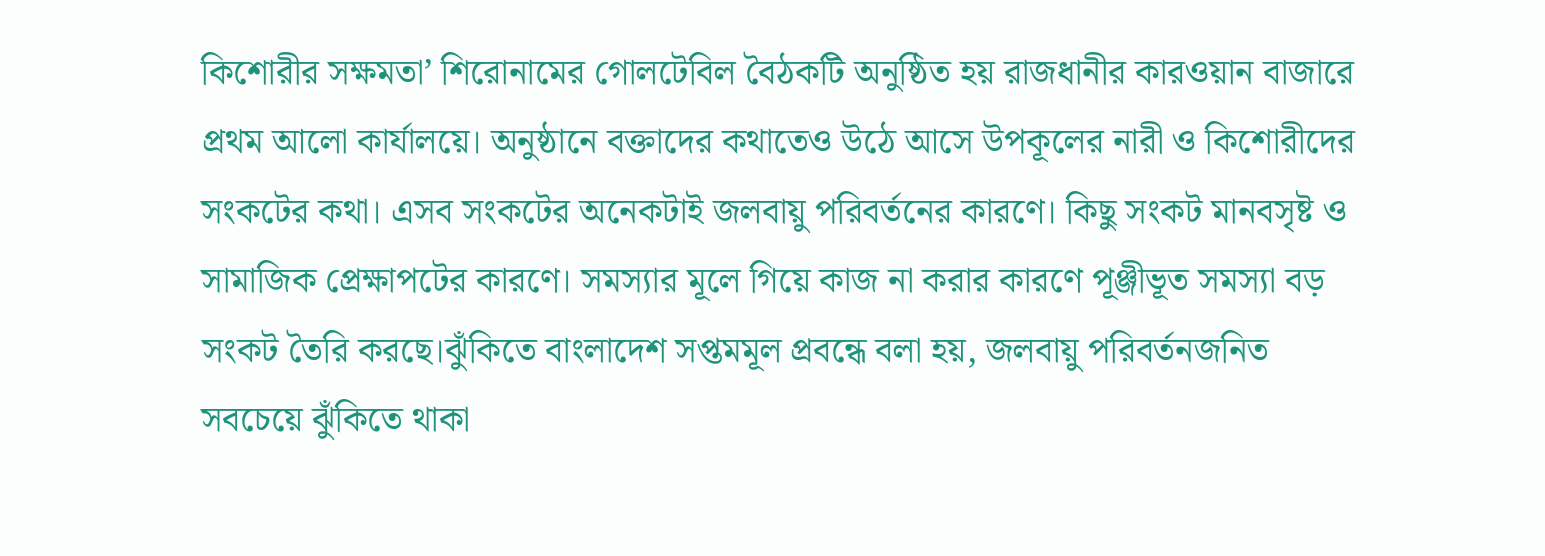কিশোরীর সক্ষমতা’ শিরোনামের গোলটেবিল বৈঠকটি অনুষ্ঠিত হয় রাজধানীর কারওয়ান বাজারে প্রথম আলো কার্যালয়ে। অনুষ্ঠানে বক্তাদের কথাতেও উঠে আসে উপকূলের নারী ও কিশোরীদের সংকটের কথা। এসব সংকটের অনেকটাই জলবায়ু পরিবর্তনের কারণে। কিছু সংকট মানবসৃষ্ট ও সামাজিক প্রেক্ষাপটের কারণে। সমস্যার মূলে গিয়ে কাজ না করার কারণে পূঞ্জীভূত সমস্যা বড় সংকট তৈরি করছে।ঝুঁকিতে বাংলাদেশ সপ্তমমূল প্রবন্ধে বলা হয়, জলবায়ু পরিবর্তনজনিত সবচেয়ে ঝুঁকিতে থাকা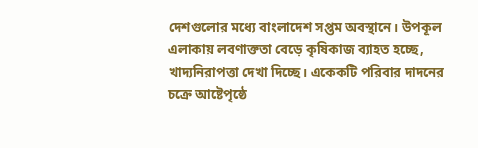দেশগুলোর মধ্যে বাংলাদেশ সপ্তম অবস্থানে। উপকূল এলাকায় লবণাক্ততা বেড়ে কৃষিকাজ ব্যাহত হচ্ছে, খাদ্যনিরাপত্তা দেখা দিচ্ছে। একেকটি পরিবার দাদনের চক্রে আষ্টেপৃষ্ঠে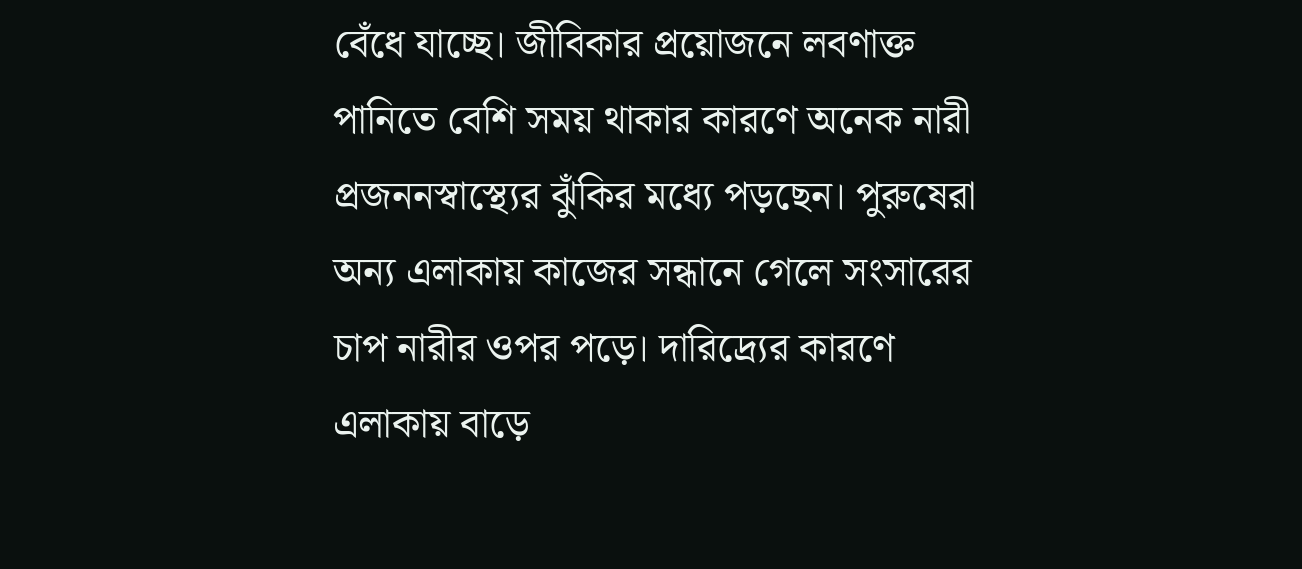বেঁধে যাচ্ছে। জীবিকার প্রয়োজনে লবণাক্ত পানিতে বেশি সময় থাকার কারণে অনেক নারী প্রজননস্বাস্থ্যের ঝুঁকির মধ্যে পড়ছেন। পুরুষেরা অন্য এলাকায় কাজের সন্ধানে গেলে সংসারের চাপ নারীর ওপর পড়ে। দারিদ্র্যের কারণে এলাকায় বাড়ে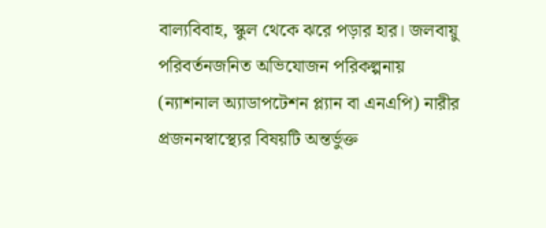বাল্যবিবাহ, স্কুল থেকে ঝরে পড়ার হার। জলবায়ু পরিবর্তনজনিত অভিযোজন পরিকল্পনায় (ন্যাশনাল অ্যাডাপটেশন প্ল্যান বা এনএপি) নারীর প্রজননস্বাস্থ্যের বিষয়টি অন্তর্ভুক্ত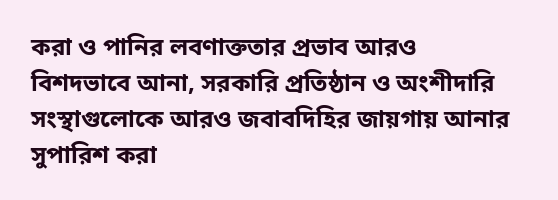করা ও পানির লবণাক্ততার প্রভাব আরও বিশদভাবে আনা, সরকারি প্রতিষ্ঠান ও অংশীদারি সংস্থাগুলোকে আরও জবাবদিহির জায়গায় আনার সুপারিশ করা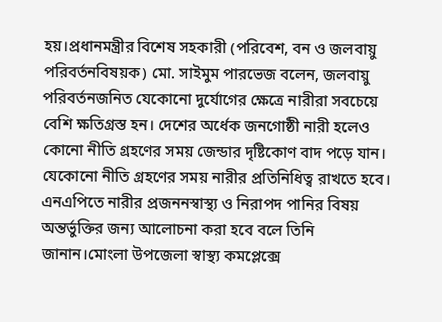হয়।প্রধানমন্ত্রীর বিশেষ সহকারী (পরিবেশ, বন ও জলবায়ু পরিবর্তনবিষয়ক) মো. সাইমুম পারভেজ বলেন, জলবায়ু পরিবর্তনজনিত যেকোনো দুর্যোগের ক্ষেত্রে নারীরা সবচেয়ে বেশি ক্ষতিগ্রস্ত হন। দেশের অর্ধেক জনগোষ্ঠী নারী হলেও কোনো নীতি গ্রহণের সময় জেন্ডার দৃষ্টিকোণ বাদ পড়ে যান। যেকোনো নীতি গ্রহণের সময় নারীর প্রতিনিধিত্ব রাখতে হবে। এনএপিতে নারীর প্রজননস্বাস্থ্য ও নিরাপদ পানির বিষয় অন্তর্ভুক্তির জন্য আলোচনা করা হবে বলে তিনি জানান।মোংলা উপজেলা স্বাস্থ্য কমপ্লেক্সে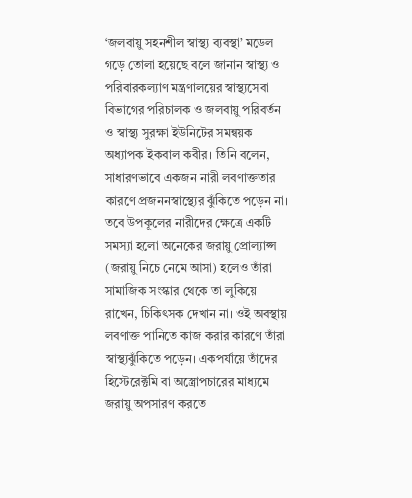‘জলবায়ু সহনশীল স্বাস্থ্য ব্যবস্থা’ মডেল গড়ে তোলা হয়েছে বলে জানান স্বাস্থ্য ও পরিবারকল্যাণ মন্ত্রণালয়ের স্বাস্থ্যসেবা বিভাগের পরিচালক ও জলবায়ু পরিবর্তন ও স্বাস্থ্য সুরক্ষা ইউনিটের সমন্বয়ক অধ্যাপক ইকবাল কবীর। তিনি বলেন, সাধারণভাবে একজন নারী লবণাক্ততার কারণে প্রজননস্বাস্থ্যের ঝুঁকিতে পড়েন না। তবে উপকূলের নারীদের ক্ষেত্রে একটি সমস্যা হলো অনেকের জরায়ু প্রোল্যাপ্স (জরায়ু নিচে নেমে আসা) হলেও তাঁরা সামাজিক সংস্কার থেকে তা লুকিয়ে রাখেন, চিকিৎসক দেখান না। ওই অবস্থায় লবণাক্ত পানিতে কাজ করার কারণে তাঁরা স্বাস্থ্যঝুঁকিতে পড়েন। একপর্যায়ে তাঁদের হিস্টেরেক্টমি বা অস্ত্রোপচারের মাধ্যমে জরায়ু অপসারণ করতে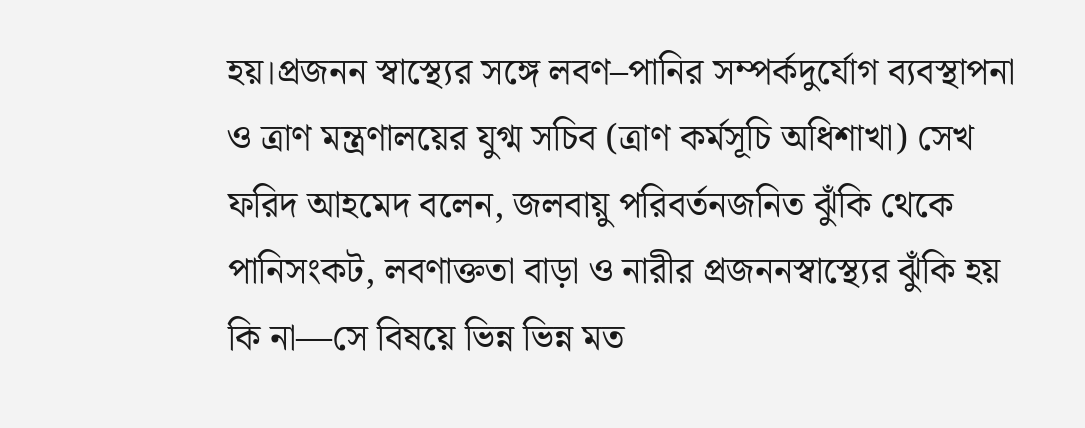হয়।প্রজনন স্বাস্থ্যের সঙ্গে লবণ–পানির সম্পর্কদুর্যোগ ব্যবস্থাপনা ও ত্রাণ মন্ত্রণালয়ের যুগ্ম সচিব (ত্রাণ কর্মসূচি অধিশাখা) সেখ ফরিদ আহমেদ বলেন, জলবায়ু পরিবর্তনজনিত ঝুঁকি থেকে পানিসংকট, লবণাক্ততা বাড়া ও নারীর প্রজননস্বাস্থ্যের ঝুঁকি হয় কি না—সে বিষয়ে ভিন্ন ভিন্ন মত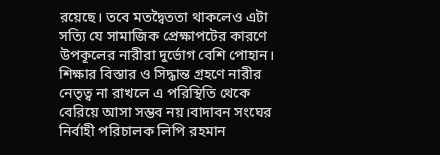রয়েছে। তবে মতদ্বৈততা থাকলেও এটা সত্যি যে সামাজিক প্রেক্ষাপটের কারণে উপকূলের নারীরা দুর্ভোগ বেশি পোহান। শিক্ষার বিস্তার ও সিদ্ধান্ত গ্রহণে নারীর নেতৃত্ব না রাখলে এ পরিস্থিতি থেকে বেরিয়ে আসা সম্ভব নয়।বাদাবন সংঘের নির্বাহী পরিচালক লিপি রহমান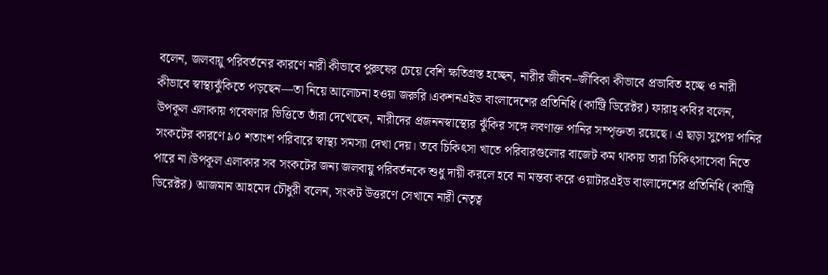বলেন, জলবায়ু পরিবর্তনের কারণে নারী কীভাবে পুরুষের চেয়ে বেশি ক্ষতিগ্রস্ত হচ্ছেন, নারীর জীবন–জীবিকা কীভাবে প্রভাবিত হচ্ছে ও নারী কীভাবে স্বাস্থ্যঝুঁকিতে পড়ছেন—তা নিয়ে আলোচনা হওয়া জরুরি।একশনএইড বাংলাদেশের প্রতিনিধি (কান্ট্রি ডিরেক্টর) ফারাহ্ কবির বলেন, উপকূল এলাকায় গবেষণার ভিত্তিতে তাঁরা দেখেছেন, নারীদের প্রজননস্বাস্থ্যের ঝুঁকির সঙ্গে লবণাক্ত পানির সম্পৃক্ততা রয়েছে। এ ছাড়া সুপেয় পানির সংকটের কারণে ৯০ শতাংশ পরিবারে স্বাস্থ্য সমস্যা দেখা দেয়। তবে চিকিৎসা খাতে পরিবারগুলোর বাজেট কম থাকায় তারা চিকিৎসাসেবা নিতে পারে না।উপকূল এলাকার সব সংকটের জন্য জলবায়ু পরিবর্তনকে শুধু দায়ী করলে হবে না মন্তব্য করে ওয়াটারএইড বাংলাদেশের প্রতিনিধি (কান্ট্রি ডিরেক্টর) আজমান আহমেদ চৌধুরী বলেন, সংকট উত্তরণে সেখানে নারী নেতৃত্ব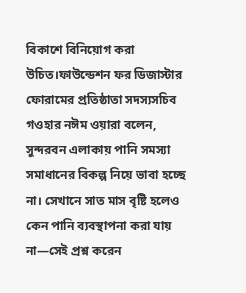বিকাশে বিনিয়োগ করা উচিত।ফাউন্ডেশন ফর ডিজাস্টার ফোরামের প্রতিষ্ঠাতা সদস্যসচিব গওহার নঈম ওয়ারা বলেন, সুন্দরবন এলাকায় পানি সমস্যা সমাধানের বিকল্প নিয়ে ভাবা হচ্ছে না। সেখানে সাত মাস বৃষ্টি হলেও কেন পানি ব্যবস্থাপনা করা যায় না—সেই প্রশ্ন করেন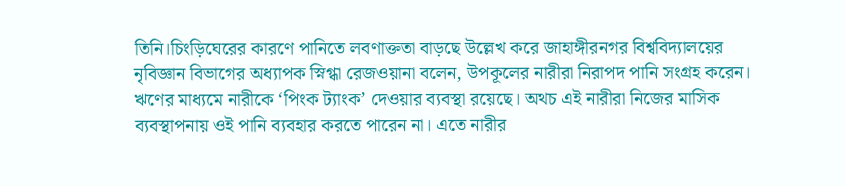তিনি।চিংড়িঘেরের কারণে পানিতে লবণাক্ততা বাড়ছে উল্লেখ করে জাহাঙ্গীরনগর বিশ্ববিদ্যালয়ের নৃবিজ্ঞান বিভাগের অধ্যাপক স্নিগ্ধা রেজওয়ানা বলেন, উপকূলের নারীরা নিরাপদ পানি সংগ্রহ করেন। ঋণের মাধ্যমে নারীকে ‘পিংক ট্যাংক’ দেওয়ার ব্যবস্থা রয়েছে। অথচ এই নারীরা নিজের মাসিক ব্যবস্থাপনায় ওই পানি ব্যবহার করতে পারেন না। এতে নারীর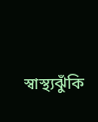স্বাস্থ্যঝুঁকি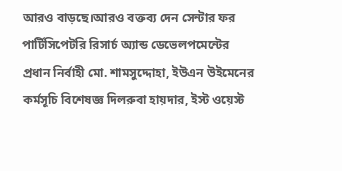আরও বাড়ছে।আরও বক্তব্য দেন সেন্টার ফর পার্টিসিপেটরি রিসার্চ অ্যান্ড ডেভেলপমেন্টের প্রধান নির্বাহী মো. শামসুদ্দোহা, ইউএন উইমেনের কর্মসূচি বিশেষজ্ঞ দিলরুবা হায়দার, ইস্ট ওয়েস্ট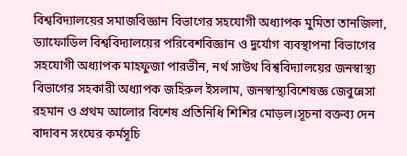বিশ্ববিদ্যালয়ের সমাজবিজ্ঞান বিভাগের সহযোগী অধ্যাপক মুমিতা তানজিলা, ড্যাফোডিল বিশ্ববিদ্যালয়ের পরিবেশবিজ্ঞান ও দুর্যোগ ব্যবস্থাপনা বিভাগের সহযোগী অধ্যাপক মাহফুজা পারভীন, নর্থ সাউথ বিশ্ববিদ্যালয়ের জনস্বাস্থ্য বিভাগের সহকারী অধ্যাপক জহিরুল ইসলাম, জনস্বাস্থ্যবিশেষজ্ঞ জেবুন্নেসা রহমান ও প্রথম আলোর বিশেষ প্রতিনিধি শিশির মোড়ল।সূচনা বক্তব্য দেন বাদাবন সংঘের কর্মসূচি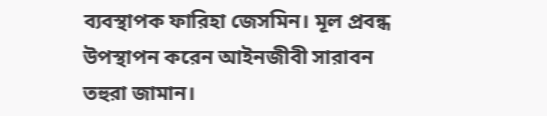ব্যবস্থাপক ফারিহা জেসমিন। মূল প্রবন্ধ উপস্থাপন করেন আইনজীবী সারাবন তহুরা জামান।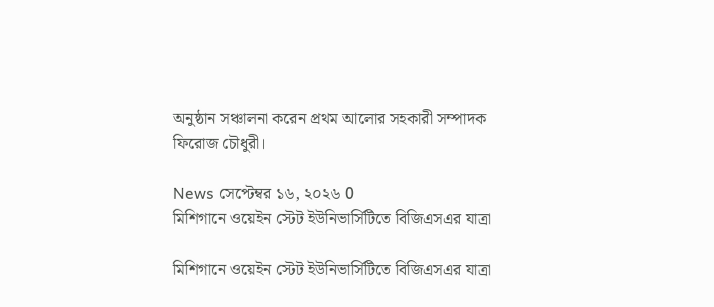অনুষ্ঠান সঞ্চালনা করেন প্রথম আলোর সহকারী সম্পাদক ফিরোজ চৌধুরী।

News সেপ্টেম্বর ১৬, ২০২৬ 0
মিশিগানে ওয়েইন স্টেট ইউনিভার্সিটিতে বিজিএসএর যাত্রা

মিশিগানে ওয়েইন স্টেট ইউনিভার্সিটিতে বিজিএসএর যাত্রা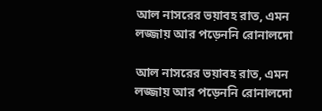আল নাসরের ভয়াবহ রাত, এমন লজ্জায় আর পড়েননি রোনালদো

আল নাসরের ভয়াবহ রাত, এমন লজ্জায় আর পড়েননি রোনালদো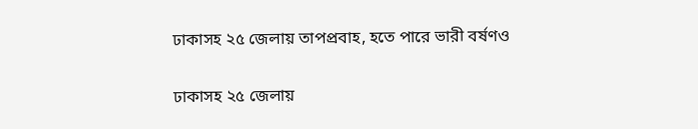ঢাকাসহ ২৫ জেলায় তাপপ্রবাহ, হতে পারে ভারী বর্ষণও

ঢাকাসহ ২৫ জেলায়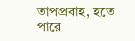তাপপ্রবাহ, হতে পারে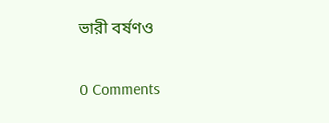ভারী বর্ষণও

0 Comments